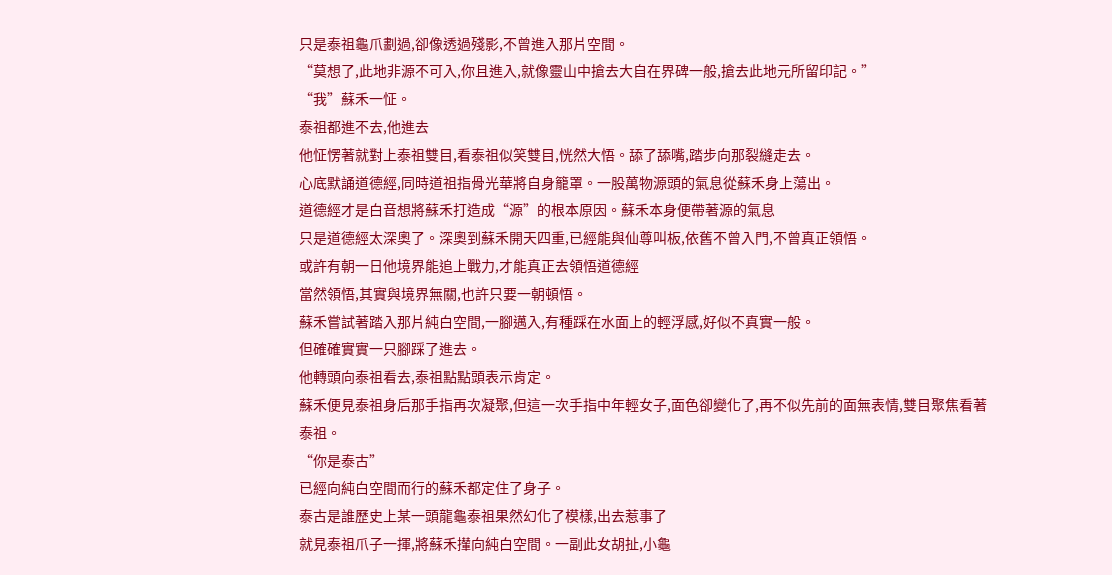只是泰祖龜爪劃過,卻像透過殘影,不曾進入那片空間。
“莫想了,此地非源不可入,你且進入,就像靈山中搶去大自在界碑一般,搶去此地元所留印記。”
“我”蘇禾一怔。
泰祖都進不去,他進去
他怔愣著就對上泰祖雙目,看泰祖似笑雙目,恍然大悟。舔了舔嘴,踏步向那裂縫走去。
心底默誦道德經,同時道祖指骨光華將自身籠罩。一股萬物源頭的氣息從蘇禾身上蕩出。
道德經才是白音想將蘇禾打造成“源”的根本原因。蘇禾本身便帶著源的氣息
只是道德經太深奧了。深奧到蘇禾開天四重,已經能與仙尊叫板,依舊不曾入門,不曾真正領悟。
或許有朝一日他境界能追上戰力,才能真正去領悟道德經
當然領悟,其實與境界無關,也許只要一朝頓悟。
蘇禾嘗試著踏入那片純白空間,一腳邁入,有種踩在水面上的輕浮感,好似不真實一般。
但確確實實一只腳踩了進去。
他轉頭向泰祖看去,泰祖點點頭表示肯定。
蘇禾便見泰祖身后那手指再次凝聚,但這一次手指中年輕女子,面色卻變化了,再不似先前的面無表情,雙目聚焦看著泰祖。
“你是泰古”
已經向純白空間而行的蘇禾都定住了身子。
泰古是誰歷史上某一頭龍龜泰祖果然幻化了模樣,出去惹事了
就見泰祖爪子一揮,將蘇禾攆向純白空間。一副此女胡扯,小龜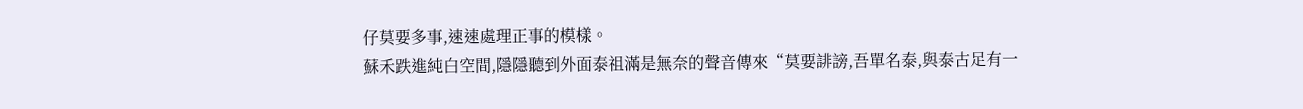仔莫要多事,速速處理正事的模樣。
蘇禾跌進純白空間,隱隱聽到外面泰祖滿是無奈的聲音傳來“莫要誹謗,吾單名泰,與泰古足有一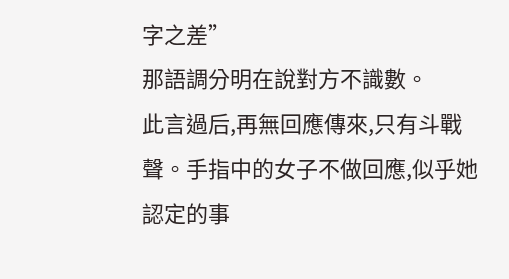字之差”
那語調分明在說對方不識數。
此言過后,再無回應傳來,只有斗戰聲。手指中的女子不做回應,似乎她認定的事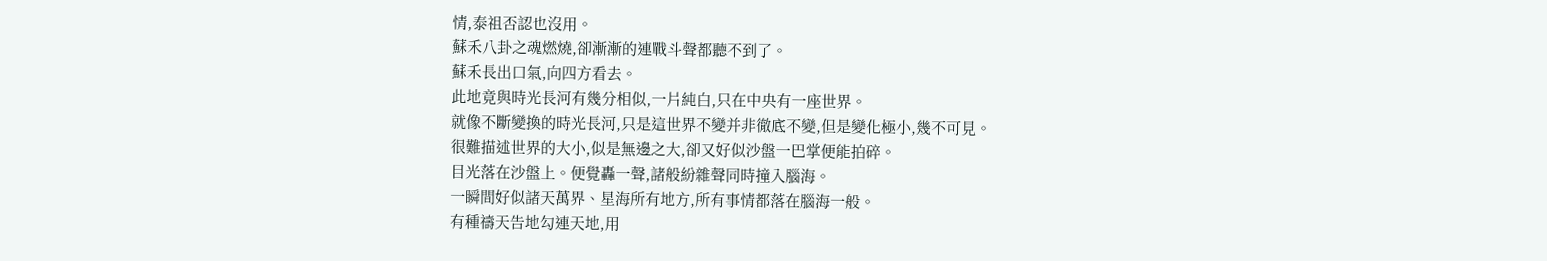情,泰祖否認也沒用。
蘇禾八卦之魂燃燒,卻漸漸的連戰斗聲都聽不到了。
蘇禾長出口氣,向四方看去。
此地竟與時光長河有幾分相似,一片純白,只在中央有一座世界。
就像不斷變換的時光長河,只是這世界不變并非徹底不變,但是變化極小,幾不可見。
很難描述世界的大小,似是無邊之大,卻又好似沙盤一巴掌便能拍碎。
目光落在沙盤上。便覺轟一聲,諸般紛雜聲同時撞入腦海。
一瞬間好似諸天萬界、星海所有地方,所有事情都落在腦海一般。
有種禱天告地勾連天地,用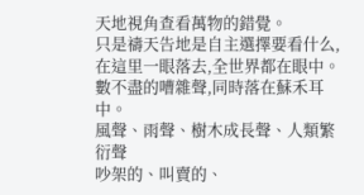天地視角查看萬物的錯覺。
只是禱天告地是自主選擇要看什么,在這里一眼落去,全世界都在眼中。
數不盡的嘈雜聲,同時落在蘇禾耳中。
風聲、雨聲、樹木成長聲、人類繁衍聲
吵架的、叫賣的、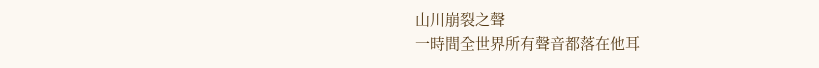山川崩裂之聲
一時間全世界所有聲音都落在他耳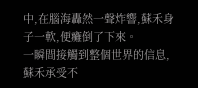中,在腦海轟然一聲炸響,蘇禾身子一軟,便癱倒了下來。
一瞬間接觸到整個世界的信息,蘇禾承受不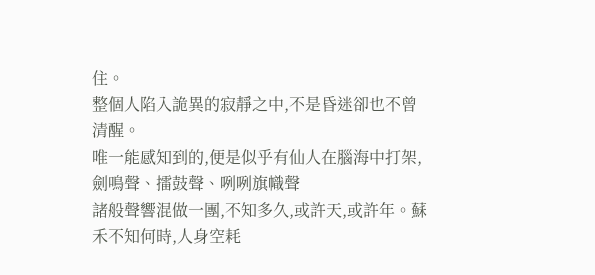住。
整個人陷入詭異的寂靜之中,不是昏迷卻也不曾清醒。
唯一能感知到的,便是似乎有仙人在腦海中打架,劍鳴聲、擂鼓聲、咧咧旗幟聲
諸般聲響混做一團,不知多久,或許天,或許年。蘇禾不知何時,人身空耗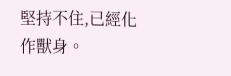堅持不住,已經化作獸身。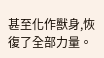甚至化作獸身,恢復了全部力量。